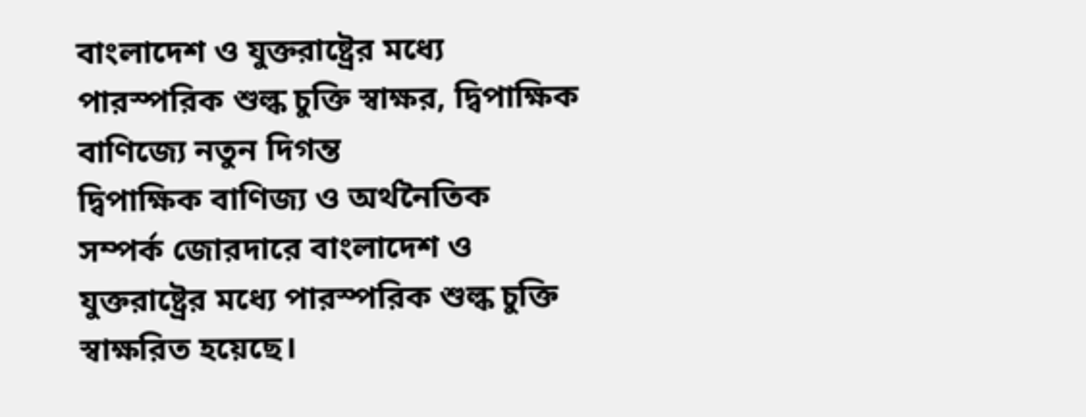বাংলাদেশ ও যুক্তরাষ্ট্রের মধ্যে পারস্পরিক শুল্ক চুক্তি স্বাক্ষর, দ্বিপাক্ষিক বাণিজ্যে নতুন দিগন্ত
দ্বিপাক্ষিক বাণিজ্য ও অর্থনৈতিক সম্পর্ক জোরদারে বাংলাদেশ ও যুক্তরাষ্ট্রের মধ্যে পারস্পরিক শুল্ক চুক্তি স্বাক্ষরিত হয়েছে।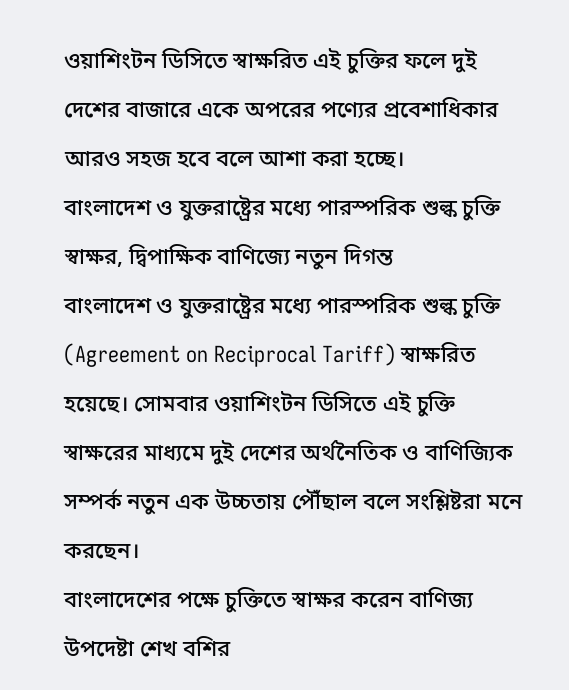ওয়াশিংটন ডিসিতে স্বাক্ষরিত এই চুক্তির ফলে দুই দেশের বাজারে একে অপরের পণ্যের প্রবেশাধিকার আরও সহজ হবে বলে আশা করা হচ্ছে।
বাংলাদেশ ও যুক্তরাষ্ট্রের মধ্যে পারস্পরিক শুল্ক চুক্তি স্বাক্ষর, দ্বিপাক্ষিক বাণিজ্যে নতুন দিগন্ত
বাংলাদেশ ও যুক্তরাষ্ট্রের মধ্যে পারস্পরিক শুল্ক চুক্তি (Agreement on Reciprocal Tariff) স্বাক্ষরিত হয়েছে। সোমবার ওয়াশিংটন ডিসিতে এই চুক্তি স্বাক্ষরের মাধ্যমে দুই দেশের অর্থনৈতিক ও বাণিজ্যিক সম্পর্ক নতুন এক উচ্চতায় পৌঁছাল বলে সংশ্লিষ্টরা মনে করছেন।
বাংলাদেশের পক্ষে চুক্তিতে স্বাক্ষর করেন বাণিজ্য উপদেষ্টা শেখ বশির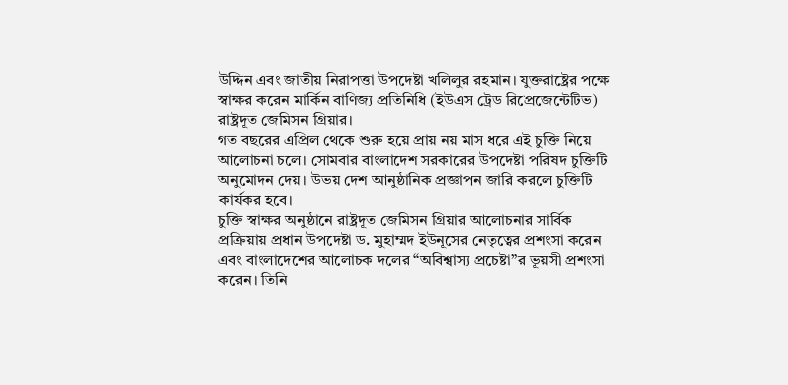উদ্দিন এবং জাতীয় নিরাপত্তা উপদেষ্টা খলিলুর রহমান। যুক্তরাষ্ট্রের পক্ষে স্বাক্ষর করেন মার্কিন বাণিজ্য প্রতিনিধি (ইউএস ট্রেড রিপ্রেজেন্টেটিভ) রাষ্ট্রদূত জেমিসন গ্রিয়ার।
গত বছরের এপ্রিল থেকে শুরু হয়ে প্রায় নয় মাস ধরে এই চুক্তি নিয়ে আলোচনা চলে। সোমবার বাংলাদেশ সরকারের উপদেষ্টা পরিষদ চুক্তিটি অনুমোদন দেয়। উভয় দেশ আনুষ্ঠানিক প্রজ্ঞাপন জারি করলে চুক্তিটি কার্যকর হবে।
চুক্তি স্বাক্ষর অনুষ্ঠানে রাষ্ট্রদূত জেমিসন গ্রিয়ার আলোচনার সার্বিক প্রক্রিয়ায় প্রধান উপদেষ্টা ড. মুহাম্মদ ইউনূসের নেতৃত্বের প্রশংসা করেন এবং বাংলাদেশের আলোচক দলের “অবিশ্বাস্য প্রচেষ্টা”র ভূয়সী প্রশংসা করেন। তিনি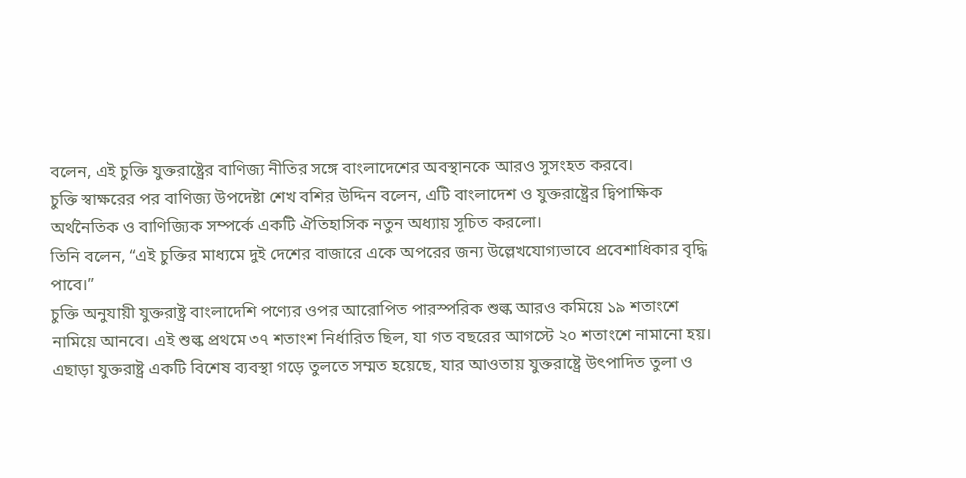বলেন, এই চুক্তি যুক্তরাষ্ট্রের বাণিজ্য নীতির সঙ্গে বাংলাদেশের অবস্থানকে আরও সুসংহত করবে।
চুক্তি স্বাক্ষরের পর বাণিজ্য উপদেষ্টা শেখ বশির উদ্দিন বলেন, এটি বাংলাদেশ ও যুক্তরাষ্ট্রের দ্বিপাক্ষিক অর্থনৈতিক ও বাণিজ্যিক সম্পর্কে একটি ঐতিহাসিক নতুন অধ্যায় সূচিত করলো।
তিনি বলেন, “এই চুক্তির মাধ্যমে দুই দেশের বাজারে একে অপরের জন্য উল্লেখযোগ্যভাবে প্রবেশাধিকার বৃদ্ধি পাবে।”
চুক্তি অনুযায়ী যুক্তরাষ্ট্র বাংলাদেশি পণ্যের ওপর আরোপিত পারস্পরিক শুল্ক আরও কমিয়ে ১৯ শতাংশে নামিয়ে আনবে। এই শুল্ক প্রথমে ৩৭ শতাংশ নির্ধারিত ছিল, যা গত বছরের আগস্টে ২০ শতাংশে নামানো হয়।
এছাড়া যুক্তরাষ্ট্র একটি বিশেষ ব্যবস্থা গড়ে তুলতে সম্মত হয়েছে, যার আওতায় যুক্তরাষ্ট্রে উৎপাদিত তুলা ও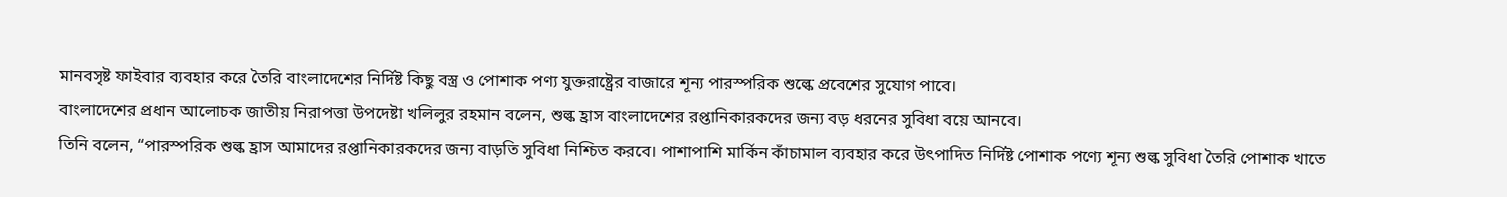মানবসৃষ্ট ফাইবার ব্যবহার করে তৈরি বাংলাদেশের নির্দিষ্ট কিছু বস্ত্র ও পোশাক পণ্য যুক্তরাষ্ট্রের বাজারে শূন্য পারস্পরিক শুল্কে প্রবেশের সুযোগ পাবে।
বাংলাদেশের প্রধান আলোচক জাতীয় নিরাপত্তা উপদেষ্টা খলিলুর রহমান বলেন, শুল্ক হ্রাস বাংলাদেশের রপ্তানিকারকদের জন্য বড় ধরনের সুবিধা বয়ে আনবে।
তিনি বলেন, “পারস্পরিক শুল্ক হ্রাস আমাদের রপ্তানিকারকদের জন্য বাড়তি সুবিধা নিশ্চিত করবে। পাশাপাশি মার্কিন কাঁচামাল ব্যবহার করে উৎপাদিত নির্দিষ্ট পোশাক পণ্যে শূন্য শুল্ক সুবিধা তৈরি পোশাক খাতে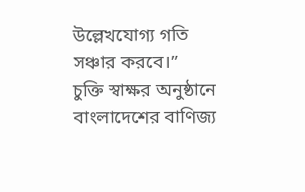উল্লেখযোগ্য গতি সঞ্চার করবে।”
চুক্তি স্বাক্ষর অনুষ্ঠানে বাংলাদেশের বাণিজ্য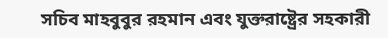সচিব মাহবুবুর রহমান এবং যুক্তরাষ্ট্রের সহকারী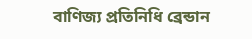বাণিজ্য প্রতিনিধি ব্রেন্ডান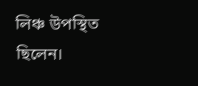লিঞ্চ উপস্থিত ছিলেন।